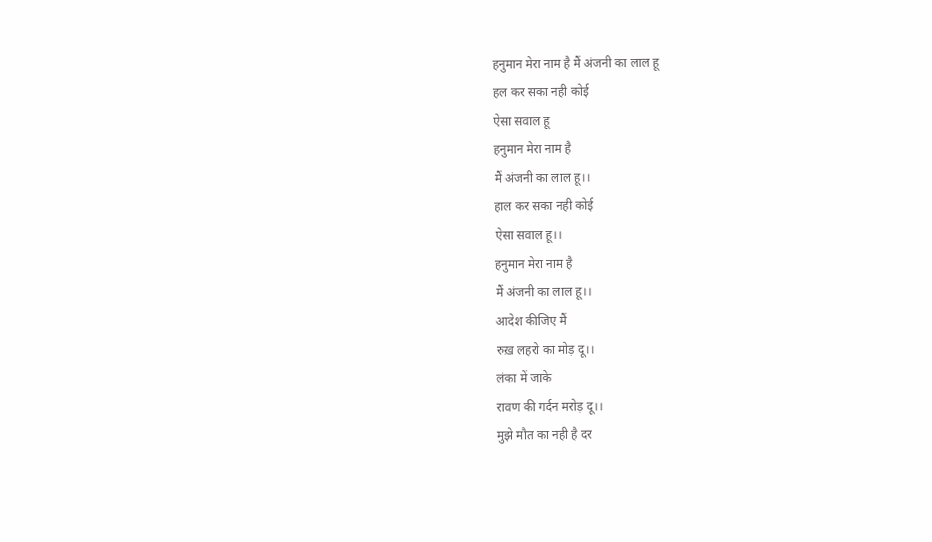हनुमान मेरा नाम है मैं अंजनी का लाल हू
हल कर सका नही कोई
ऐसा सवाल हू
हनुमान मेरा नाम है
मैं अंजनी का लाल हू।।
हाल कर सका नही कोई
ऐसा सवाल हू।।
हनुमान मेरा नाम है
मैं अंजनी का लाल हू।।
आदेश कीजिए मैं
रुख़ लहरो का मोड़ दू।।
लंका में जाके
रावण की गर्दन मरोड़ दू।।
मुझे मौत का नही है दर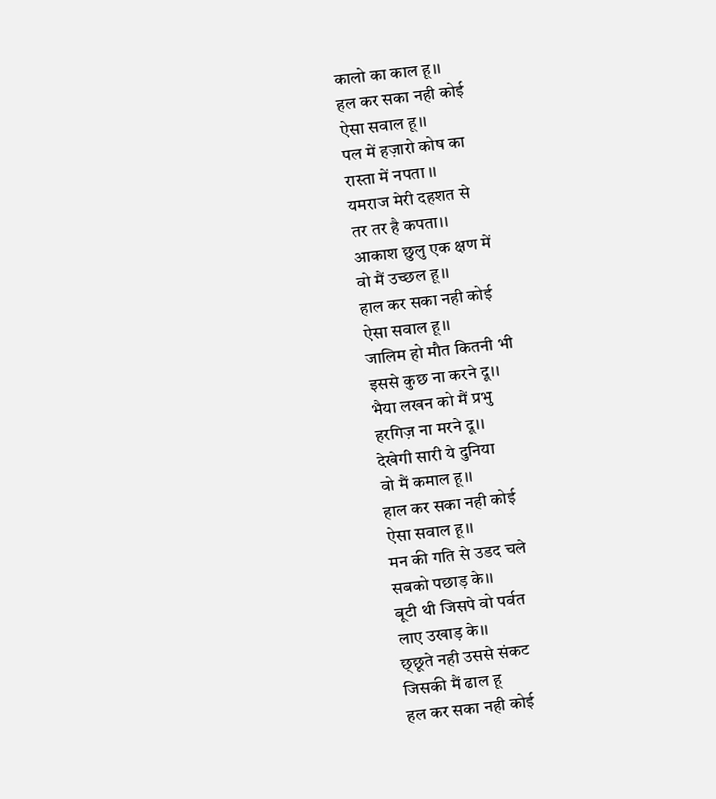कालो का काल हू।।
हल कर सका नही कोई
ऐसा सवाल हू।।
पल में हज़ारो कोष का
रास्ता में नपता ।।
यमराज मेरी दहशत से
तर तर है कपता।।
आकाश छुलु एक क्षण में
वो मैं उच्छल हू।।
हाल कर सका नही कोई
ऐसा सवाल हू।।
जालिम हो मौत कितनी भी
इससे कुछ ना करने दू।।
भैया लखन को मैं प्रभु
हरगिज़ ना मरने दू।।
देखेगी सारी ये दुनिया
वो मैं कमाल हू।।
हाल कर सका नही कोई
ऐसा सवाल हू।।
मन की गति से उडद चले
सबको पछाड़ के।।
बूटी थी जिसपे वो पर्वत
लाए उखाड़ के।।
छ्छूते नही उससे संकट
जिसकी मैं ढाल हू
हल कर सका नही कोई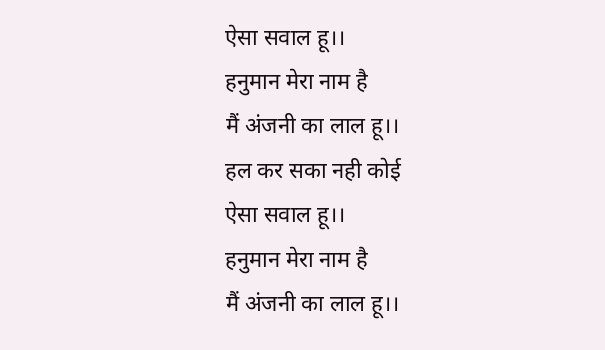ऐसा सवाल हू।।
हनुमान मेरा नाम है
मैं अंजनी का लाल हू।।
हल कर सका नही कोई
ऐसा सवाल हू।।
हनुमान मेरा नाम है
मैं अंजनी का लाल हू।।